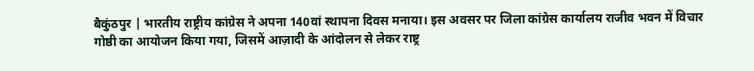बैकुंठपुर | भारतीय राष्ट्रीय कांग्रेस ने अपना 140वां स्थापना दिवस मनाया। इस अवसर पर जिला कांग्रेस कार्यालय राजीव भवन में विचार गोष्ठी का आयोजन किया गया, जिसमें आज़ादी के आंदोलन से लेकर राष्ट्र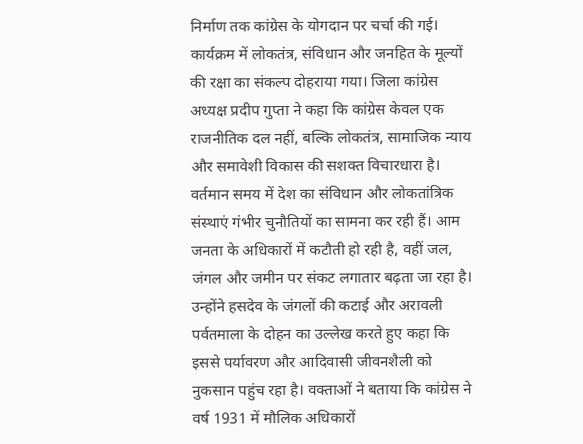निर्माण तक कांग्रेस के योगदान पर चर्चा की गई। कार्यक्रम में लोकतंत्र, संविधान और जनहित के मूल्यों की रक्षा का संकल्प दोहराया गया। जिला कांग्रेस अध्यक्ष प्रदीप गुप्ता ने कहा कि कांग्रेस केवल एक राजनीतिक दल नहीं, बल्कि लोकतंत्र, सामाजिक न्याय और समावेशी विकास की सशक्त विचारधारा है। वर्तमान समय में देश का संविधान और लोकतांत्रिक संस्थाएं गंभीर चुनौतियों का सामना कर रही हैं। आम जनता के अधिकारों में कटौती हो रही है, वहीं जल, जंगल और जमीन पर संकट लगातार बढ़ता जा रहा है। उन्होंने हसदेव के जंगलों की कटाई और अरावली पर्वतमाला के दोहन का उल्लेख करते हुए कहा कि इससे पर्यावरण और आदिवासी जीवनशैली को नुकसान पहुंच रहा है। वक्ताओं ने बताया कि कांग्रेस ने वर्ष 1931 में मौलिक अधिकारों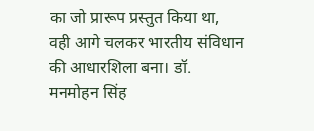का जो प्रारूप प्रस्तुत किया था, वही आगे चलकर भारतीय संविधान की आधारशिला बना। डॉ. मनमोहन सिंह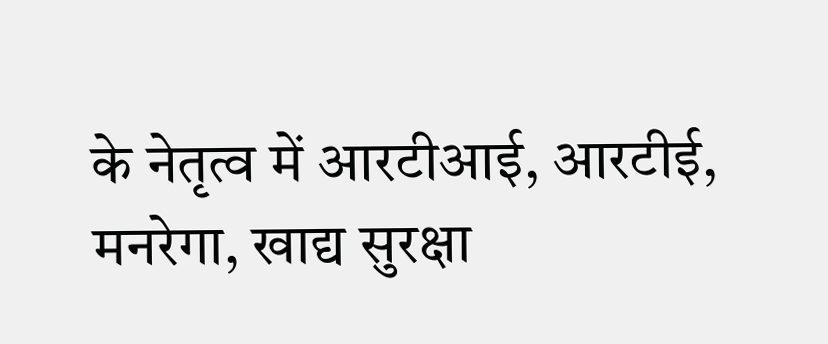के नेतृत्व में आरटीआई, आरटीई, मनरेगा, खाद्य सुरक्षा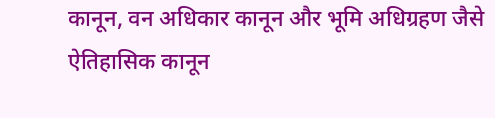कानून, वन अधिकार कानून और भूमि अधिग्रहण जैसे ऐतिहासिक कानून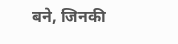बने, जिनकी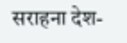सराहना देश-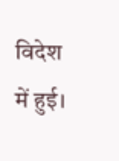विदेश में हुई।